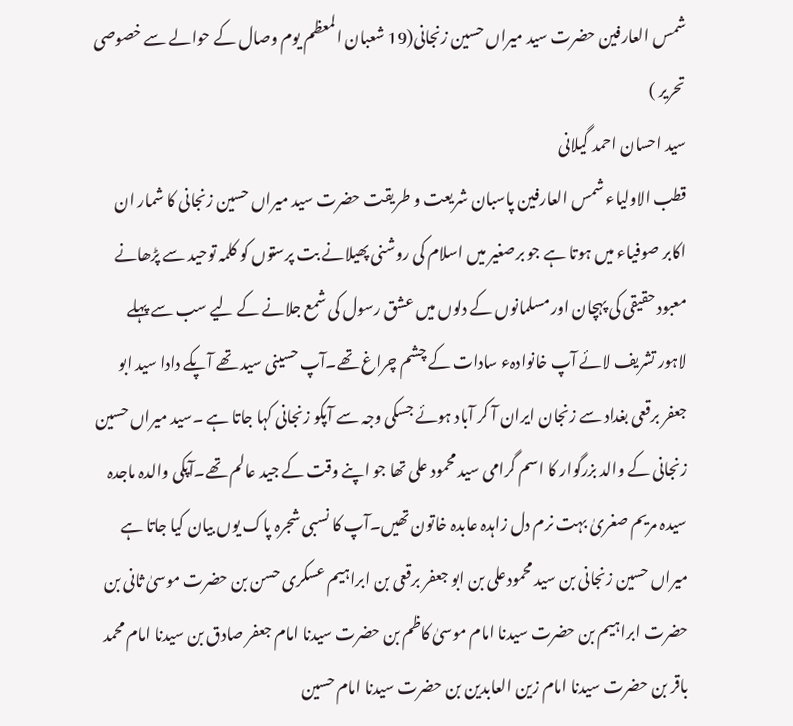شمس العارفین حضرت سید میراں حسین زنجانی(19 شعبان المعظم یوم وصال کے حوالے سے خصوصی تحریر )
سید احسان احمد گیلانی
قطب الاولیاء شمس العارفین پاسبان شریعت و طریقت حضرت سید میراں حسین زنجانی کا شمار ان اکابر صوفیاء میں ہوتا ہے جو برصغیر میں اسلام کی روشنی پھیلانے بت پرستوں کو کلمہ توحید سے پڑھانے معبود حقیقی کی پہچان اور مسلمانوں کے دلوں میں عشق رسول کی شمع جلانے کے لیے سب سے پہلے لاہور تشریف لائے آپ خانوادہء سادات کے چشم چراغ تھے۔آپ حسینی سید تھے آپکے دادا سید ابو جعفر برقعی بغداد سے زنجان ایران آ کر آباد ہوئے جسکی وجہ سے آپکو زنجانی کہا جاتا ہے ۔سید میراں حسین زنجانی کے والد بزرگوار کا اسم گرامی سید محمود علی تھا جو اپنے وقت کے جید عالم تھے۔آپکی والدہ ماجدہ سیدہ مریم صغریٰ بہت نرم دل زاہدہ عابدہ خاتون تھیں۔آپ کا نسبی شجرہ پاک یوں بیان کیا جاتا ہے میراں حسین زنجانی بن سید محمودعلی بن ابو جعفر برقعی بن ابراہیم عسکری حسن بن حضرت موسیٰ ثانی بن حضرت ابراہیم بن حضرت سیدنا امام موسیٰ کاظم بن حضرت سیدنا امام جعفر صادق بن سیدنا امام محمد باقر بن حضرت سیدنا امام زین العابدین بن حضرت سیدنا امام حسین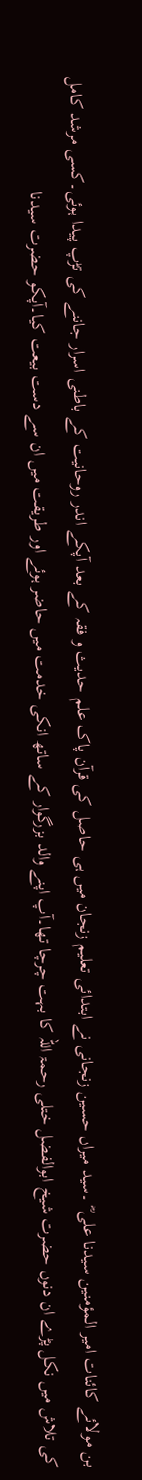بن مولائے کائنات امیر المؤمنین سیدنا علی ؓ ۔سید میراں حسین زنجانی نے ابتدائی تعلیم زنجان میں ہی حاصل کی قرآن پاک علم حدیث و فقہ کے بعد آپکے اندر روحانیت کے باطنی اسرار جاننے کی تڑپ پیدا ہوئی۔کسی مرشد کامل کی تلاش میں نکل پڑے ان دنوں حضرت شیخ ابوالفضل ختلی رحمۃ اللہ کا بہت چرچا تھا۔آپ اپنے والد بزرگوار کے ساتھ انکی خدمت میں حاضر ہوئے اور طریقت میں ان سے دست بیعت کیا۔آپکو حضرت سیدنا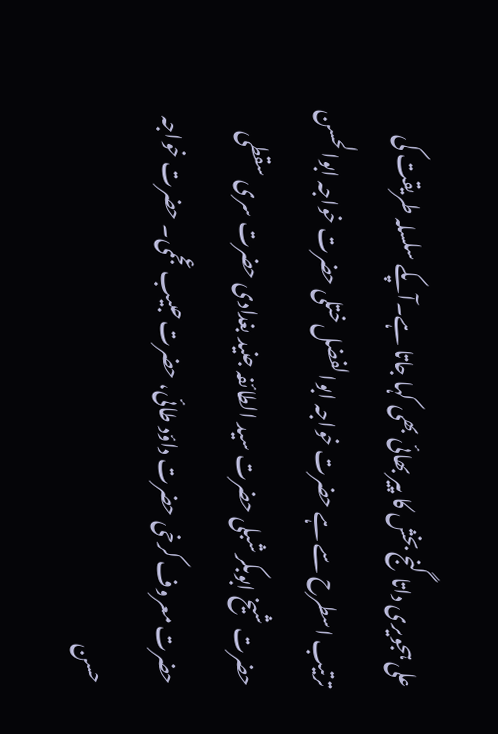علی ہجویری داتا گنج بخش کا پیر بھائی بھی کہا جاتا ہے۔آپکے سلسلہ طریقت کی ترتیب اسطرح سے ہے حضرت خواجہ ابوالفضل ختلی حضرت خواجہ ابوالحسن حضرت شیخ ابوبکر شبلی حضرت سید الطائفہ جنید بغدادی حضرت سری سقطی حضرت معروف کرخی حضرت داؤد طائی، حضرت حبیب عجمی۔ حضرت خواجہ حسن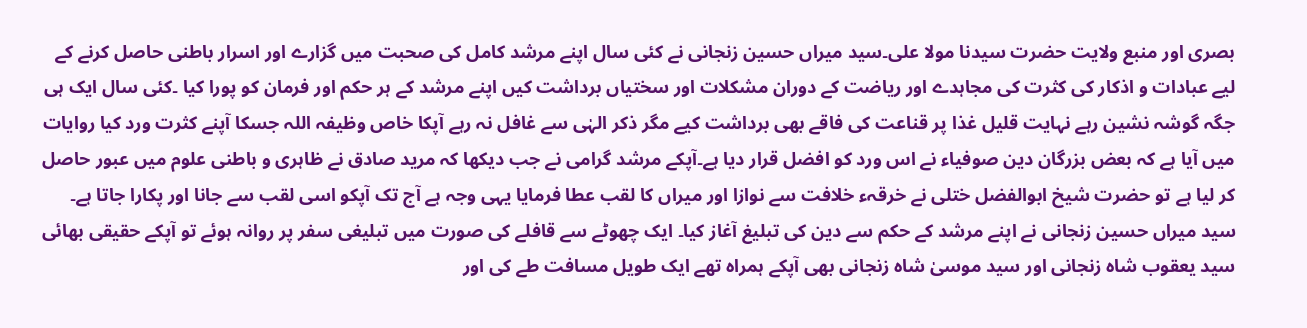بصری اور منبع ولایت حضرت سیدنا مولا علی۔سید میراں حسین زنجانی نے کئی سال اپنے مرشد کامل کی صحبت میں گزارے اور اسرار باطنی حاصل کرنے کے لیے عبادات و اذکار کی کثرت کی مجاہدے اور ریاضت کے دوران مشکلات اور سختیاں برداشت کیں اپنے مرشد کے ہر حکم اور فرمان کو پورا کیا ۔کئی سال ایک ہی جگہ گوشہ نشین رہے نہایت قلیل غذا پر قناعت کی فاقے بھی برداشت کیے مگر ذکر الہٰی سے غافل نہ رہے آپکا خاص وظیفہ اللہ جسکا آپنے کثرت ورد کیا روایات میں آیا ہے کہ بعض بزرگان دین صوفیاء نے اس ورد کو افضل قرار دیا ہے۔آپکے مرشد گرامی نے جب دیکھا کہ مرید صادق نے ظاہری و باطنی علوم میں عبور حاصل کر لیا ہے تو حضرت شیخ ابوالفضل ختلی نے خرقہء خلافت سے نوازا اور میراں کا لقب عطا فرمایا یہی وجہ ہے آج تک آپکو اسی لقب سے جانا اور پکارا جاتا ہے۔
سید میراں حسین زنجانی نے اپنے مرشد کے حکم سے دین کی تبلیغ آغاز کیا۔ ایک چھوٹے سے قافلے کی صورت میں تبلیغی سفر پر روانہ ہوئے تو آپکے حقیقی بھائی سید یعقوب شاہ زنجانی اور سید موسیٰ شاہ زنجانی بھی آپکے ہمراہ تھے ایک طویل مسافت طے کی اور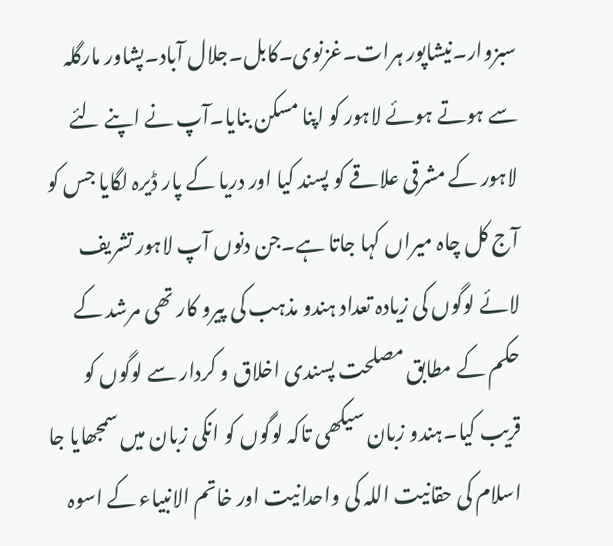سبزوار۔نیشاپور ہرات۔غزنوی۔کابل۔جلال آباد۔پشاور مارگلہ سے ہوتے ہوئے لاہور کو اپنا مسکن بنایا۔آپ نے اپنے لئے لاہور کے مشرقی علاقے کو پسند کیا اور دریا کے پار ڈیرہ لگایا جس کو آج کل چاہ میراں کہا جاتا ہے۔جن دنوں آپ لاہور تشریف لائے لوگوں کی زیادہ تعداد ہندو مذہب کی پیرو کار تھی مرشد کے حکم کے مطابق مصلحت پسندی اخلاق و کردار سے لوگوں کو قریب کیا۔ہندو زبان سیکھی تاکہ لوگوں کو انکی زبان میں سمجھایا جا اسلام کی حقانیت اللہ کی واحدانیت اور خاتم الانبیاء کے اسوہ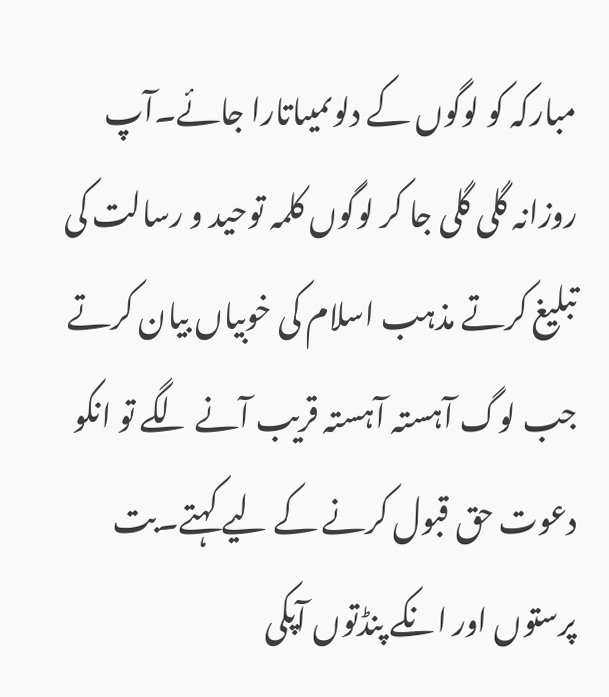مبارکہ کو لوگوں کے دلوںمیںاتارا جائے۔آپ روزانہ گلی گلی جا کر لوگوں کلمہ توحید و رسالت کی تبلیغ کرتے مذہب اسلام کی خوبیاں بیان کرتے جب لوگ آہستہ آہستہ قریب آنے لگے تو انکو دعوت حق قبول کرنے کے لیے کہتے۔بت پرستوں اور انکے پنڈتوں آپکی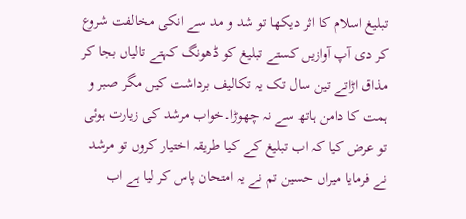تبلیغ اسلام کا اثر دیکھا تو شد و مد سے انکی مخالفت شروع کر دی آپ آوازیں کستے تبلیغ کو ڈھونگ کہتے تالیاں بجا کر مذاق اڑاتے تین سال تک یہ تکالیف برداشت کیں مگر صبر و ہمت کا دامن ہاتھ سے نہ چھوڑا۔خواب مرشد کی زیارت ہوئی تو عرض کیا کہ اب تبلیغ کے کیا طریقہ اختیار کروں تو مرشد نے فرمایا میراں حسین تم نے یہ امتحان پاس کر لیا ہے اب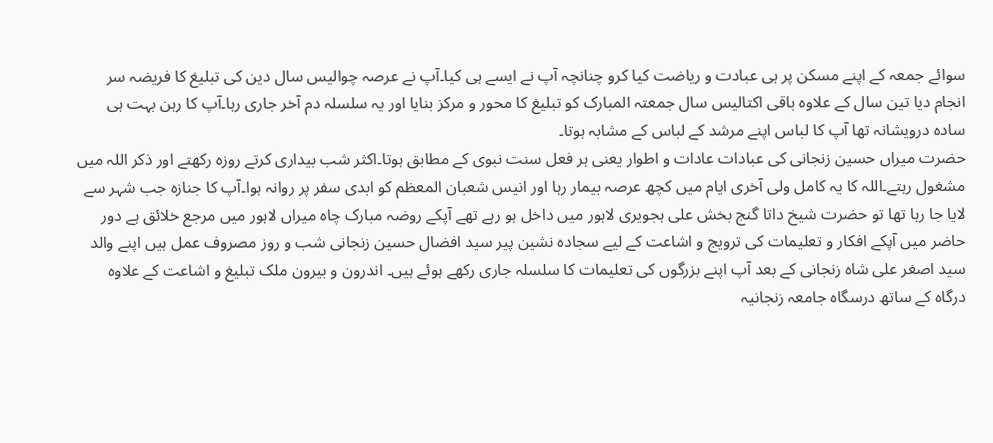سوائے جمعہ کے اپنے مسکن پر ہی عبادت و ریاضت کیا کرو چنانچہ آپ نے ایسے ہی کیا۔آپ نے عرصہ چوالیس سال دین کی تبلیغ کا فریضہ سر انجام دیا تین سال کے علاوہ باقی اکتالیس سال جمعتہ المبارک کو تبلیغ کا محور و مرکز بنایا اور یہ سلسلہ دم آخر جاری رہا۔آپ کا رہن بہت ہی سادہ درویشانہ تھا آپ کا لباس اپنے مرشد کے لباس کے مشابہ ہوتا۔
حضرت میراں حسین زنجانی کی عبادات عادات و اطوار یعنی ہر فعل سنت نبوی کے مطابق ہوتا۔اکثر شب بیداری کرتے روزہ رکھتے اور ذکر اللہ میں مشغول رہتے۔اللہ کا یہ کامل ولی آخری ایام میں کچھ عرصہ بیمار رہا اور انیس شعبان المعظم کو ابدی سفر پر روانہ ہوا۔آپ کا جنازہ جب شہر سے لایا جا رہا تھا تو حضرت شیخ داتا گنج بخش علی ہجویری لاہور میں داخل ہو رہے تھے آپکے روضہ مبارک چاہ میراں لاہور میں مرجع خلائق ہے دور حاضر میں آپکے افکار و تعلیمات کی ترویج و اشاعت کے لیے سجادہ نشین پیر سید افضال حسین زنجانی شب و روز مصروف عمل ہیں اپنے والد سید اصغر علی شاہ زنجانی کے بعد آپ اپنے بزرگوں کی تعلیمات کا سلسلہ جاری رکھے ہوئے ہیں۔ اندرون و بیرون ملک تبلیغ و اشاعت کے علاوہ درگاہ کے ساتھ درسگاہ جامعہ زنجانیہ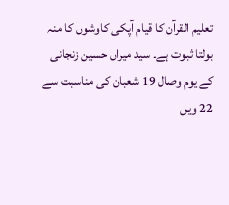تعلیم القرآن کا قیام آپکی کاوشوں کا منہ بولتا ثبوت ہے۔ سید میراں حسین زنجانی کے یوم وصال 19 شعبان کی مناسبت سے 22 ویں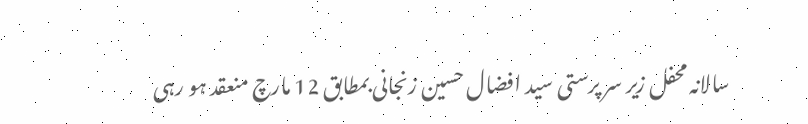سالانہ محفل زیر سر پرستی سید افضال حسین زنجانی بمطابق 12 مارچ منعقد ہو رہی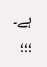ہے۔
؛؛؛